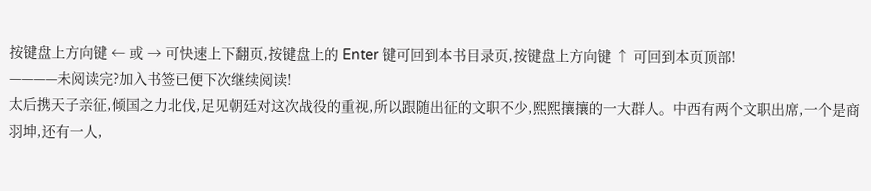按键盘上方向键 ← 或 → 可快速上下翻页,按键盘上的 Enter 键可回到本书目录页,按键盘上方向键 ↑ 可回到本页顶部!
————未阅读完?加入书签已便下次继续阅读!
太后携天子亲征,倾国之力北伐,足见朝廷对这次战役的重视,所以跟随出征的文职不少,熙熙攘攘的一大群人。中西有两个文职出席,一个是商羽坤,还有一人,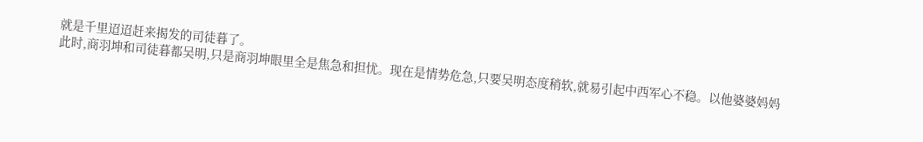就是千里迢迢赶来揭发的司徒暮了。
此时,商羽坤和司徒暮都吴明,只是商羽坤眼里全是焦急和担忧。现在是情势危急,只要吴明态度稍软,就易引起中西军心不稳。以他婆婆妈妈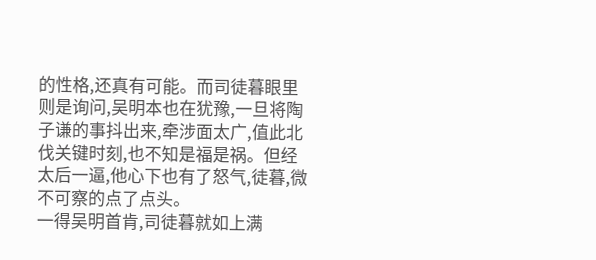的性格,还真有可能。而司徒暮眼里则是询问,吴明本也在犹豫,一旦将陶子谦的事抖出来,牵涉面太广,值此北伐关键时刻,也不知是福是祸。但经太后一逼,他心下也有了怒气,徒暮,微不可察的点了点头。
一得吴明首肯,司徒暮就如上满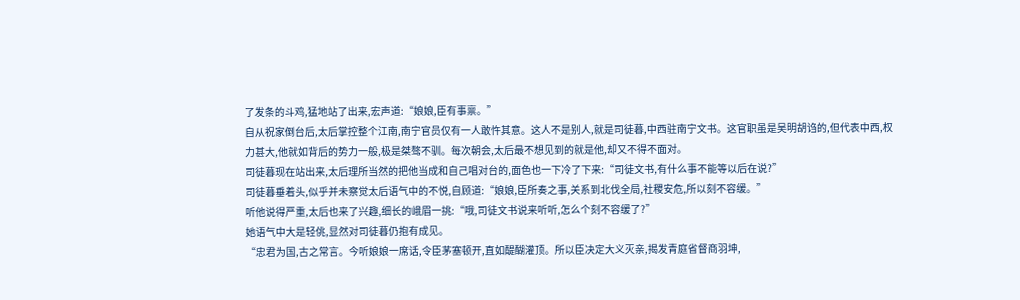了发条的斗鸡,猛地站了出来,宏声道:“娘娘,臣有事禀。”
自从祝家倒台后,太后掌控整个江南,南宁官员仅有一人敢忤其意。这人不是别人,就是司徒暮,中西驻南宁文书。这官职虽是吴明胡诌的,但代表中西,权力甚大,他就如背后的势力一般,极是桀骜不驯。每次朝会,太后最不想见到的就是他,却又不得不面对。
司徒暮现在站出来,太后理所当然的把他当成和自己唱对台的,面色也一下冷了下来:“司徒文书,有什么事不能等以后在说?”
司徒暮垂着头,似乎并未察觉太后语气中的不悦,自顾道:“娘娘,臣所奏之事,关系到北伐全局,社稷安危,所以刻不容缓。”
听他说得严重,太后也来了兴趣,细长的峨眉一挑:“哦,司徒文书说来听听,怎么个刻不容缓了?”
她语气中大是轻佻,显然对司徒暮仍抱有成见。
“忠君为国,古之常言。今听娘娘一席话,令臣茅塞顿开,直如醍醐灌顶。所以臣决定大义灭亲,揭发青庭省督商羽坤,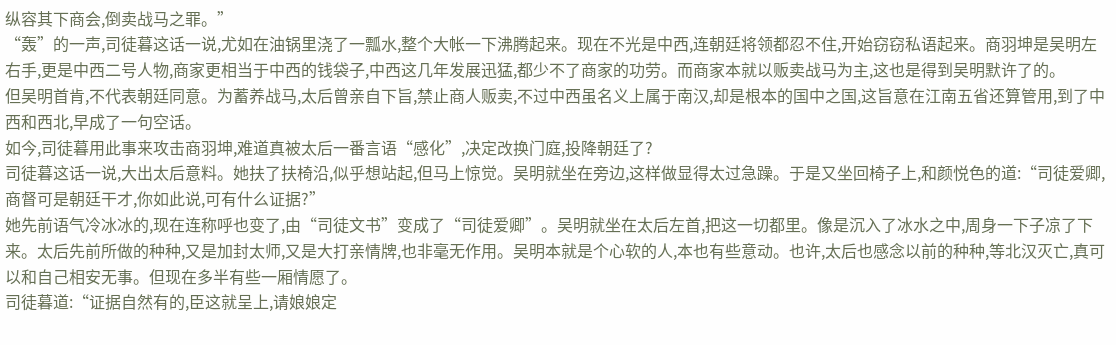纵容其下商会,倒卖战马之罪。”
“轰”的一声,司徒暮这话一说,尤如在油锅里浇了一瓢水,整个大帐一下沸腾起来。现在不光是中西,连朝廷将领都忍不住,开始窃窃私语起来。商羽坤是吴明左右手,更是中西二号人物,商家更相当于中西的钱袋子,中西这几年发展迅猛,都少不了商家的功劳。而商家本就以贩卖战马为主,这也是得到吴明默许了的。
但吴明首肯,不代表朝廷同意。为蓄养战马,太后曾亲自下旨,禁止商人贩卖,不过中西虽名义上属于南汉,却是根本的国中之国,这旨意在江南五省还算管用,到了中西和西北,早成了一句空话。
如今,司徒暮用此事来攻击商羽坤,难道真被太后一番言语“感化”,决定改换门庭,投降朝廷了?
司徒暮这话一说,大出太后意料。她扶了扶椅沿,似乎想站起,但马上惊觉。吴明就坐在旁边,这样做显得太过急躁。于是又坐回椅子上,和颜悦色的道:“司徒爱卿,商督可是朝廷干才,你如此说,可有什么证据?”
她先前语气冷冰冰的,现在连称呼也变了,由“司徒文书”变成了“司徒爱卿”。吴明就坐在太后左首,把这一切都里。像是沉入了冰水之中,周身一下子凉了下来。太后先前所做的种种,又是加封太师,又是大打亲情牌,也非毫无作用。吴明本就是个心软的人,本也有些意动。也许,太后也感念以前的种种,等北汉灭亡,真可以和自己相安无事。但现在多半有些一厢情愿了。
司徒暮道:“证据自然有的,臣这就呈上,请娘娘定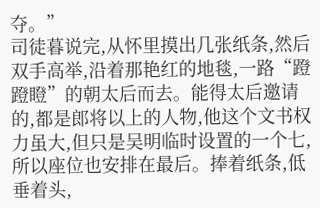夺。”
司徒暮说完,从怀里摸出几张纸条,然后双手高举,沿着那艳红的地毯,一路“蹬蹬瞪”的朝太后而去。能得太后邀请的,都是郎将以上的人物,他这个文书权力虽大,但只是吴明临时设置的一个七,所以座位也安排在最后。捧着纸条,低垂着头,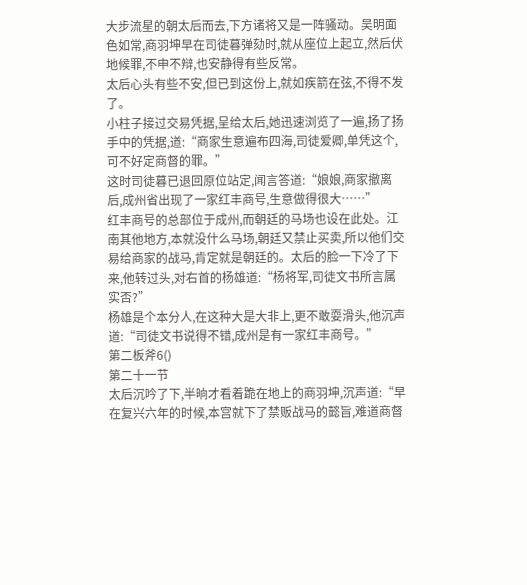大步流星的朝太后而去,下方诸将又是一阵骚动。吴明面色如常,商羽坤早在司徒暮弹劾时,就从座位上起立,然后伏地候罪,不申不辩,也安静得有些反常。
太后心头有些不安,但已到这份上,就如疾箭在弦,不得不发了。
小柱子接过交易凭据,呈给太后,她迅速浏览了一遍,扬了扬手中的凭据,道:“商家生意遍布四海,司徒爱卿,单凭这个,可不好定商督的罪。”
这时司徒暮已退回原位站定,闻言答道:“娘娘,商家撤离后,成州省出现了一家红丰商号,生意做得很大……”
红丰商号的总部位于成州,而朝廷的马场也设在此处。江南其他地方,本就没什么马场,朝廷又禁止买卖,所以他们交易给商家的战马,肯定就是朝廷的。太后的脸一下冷了下来,他转过头,对右首的杨雄道:“杨将军,司徒文书所言属实否?”
杨雄是个本分人,在这种大是大非上,更不敢耍滑头,他沉声道:“司徒文书说得不错,成州是有一家红丰商号。”
第二板斧6()
第二十一节
太后沉吟了下,半晌才看着跪在地上的商羽坤,沉声道:“早在复兴六年的时候,本宫就下了禁贩战马的懿旨,难道商督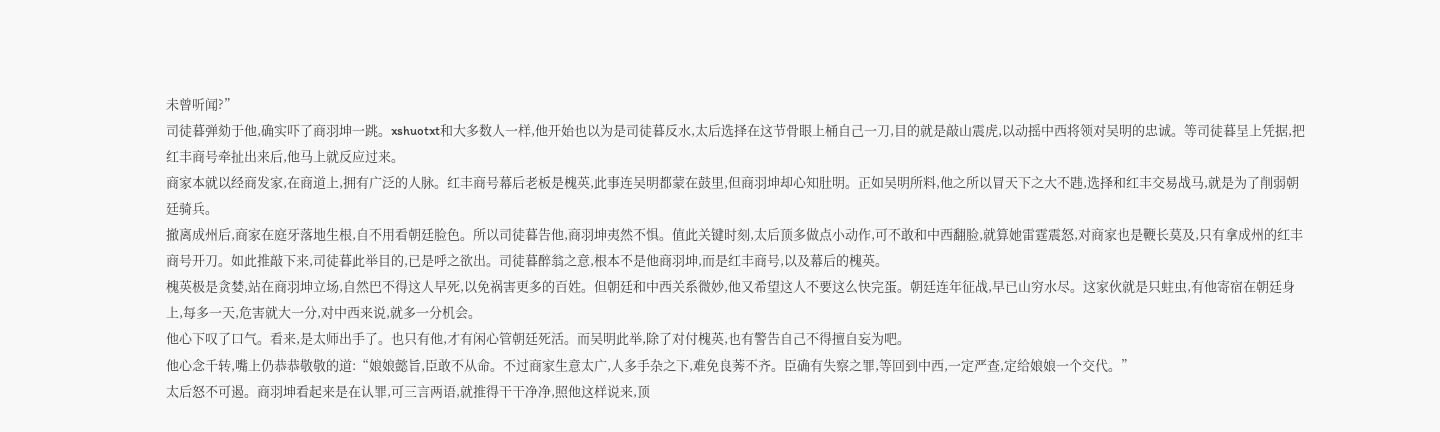未曾听闻?”
司徒暮弹劾于他,确实吓了商羽坤一跳。xshuotxt和大多数人一样,他开始也以为是司徒暮反水,太后选择在这节骨眼上桶自己一刀,目的就是敲山震虎,以动摇中西将领对吴明的忠诚。等司徒暮呈上凭据,把红丰商号牵扯出来后,他马上就反应过来。
商家本就以经商发家,在商道上,拥有广泛的人脉。红丰商号幕后老板是槐英,此事连吴明都蒙在鼓里,但商羽坤却心知肚明。正如吴明所料,他之所以冒天下之大不韪,选择和红丰交易战马,就是为了削弱朝廷骑兵。
撤离成州后,商家在庭牙落地生根,自不用看朝廷脸色。所以司徒暮告他,商羽坤夷然不惧。值此关键时刻,太后顶多做点小动作,可不敢和中西翻脸,就算她雷霆震怒,对商家也是鞭长莫及,只有拿成州的红丰商号开刀。如此推敲下来,司徒暮此举目的,已是呼之欲出。司徒暮醉翁之意,根本不是他商羽坤,而是红丰商号,以及幕后的槐英。
槐英极是贪婪,站在商羽坤立场,自然巴不得这人早死,以免祸害更多的百姓。但朝廷和中西关系微妙,他又希望这人不要这么快完蛋。朝廷连年征战,早已山穷水尽。这家伙就是只蛀虫,有他寄宿在朝廷身上,每多一天,危害就大一分,对中西来说,就多一分机会。
他心下叹了口气。看来,是太师出手了。也只有他,才有闲心管朝廷死活。而吴明此举,除了对付槐英,也有警告自己不得擅自妄为吧。
他心念千转,嘴上仍恭恭敬敬的道:“娘娘懿旨,臣敢不从命。不过商家生意太广,人多手杂之下,难免良莠不齐。臣确有失察之罪,等回到中西,一定严查,定给娘娘一个交代。”
太后怒不可遏。商羽坤看起来是在认罪,可三言两语,就推得干干净净,照他这样说来,顶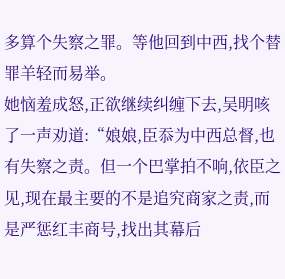多算个失察之罪。等他回到中西,找个替罪羊轻而易举。
她恼羞成怒,正欲继续纠缠下去,吴明咳了一声劝道:“娘娘,臣忝为中西总督,也有失察之责。但一个巴掌拍不响,依臣之见,现在最主要的不是追究商家之责,而是严惩红丰商号,找出其幕后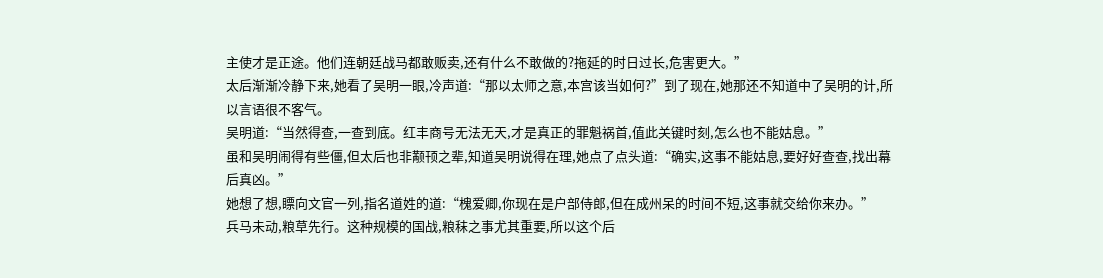主使才是正途。他们连朝廷战马都敢贩卖,还有什么不敢做的?拖延的时日过长,危害更大。”
太后渐渐冷静下来,她看了吴明一眼,冷声道:“那以太师之意,本宫该当如何?”到了现在,她那还不知道中了吴明的计,所以言语很不客气。
吴明道:“当然得查,一查到底。红丰商号无法无天,才是真正的罪魁祸首,值此关键时刻,怎么也不能姑息。”
虽和吴明闹得有些僵,但太后也非颟顸之辈,知道吴明说得在理,她点了点头道:“确实,这事不能姑息,要好好查查,找出幕后真凶。”
她想了想,瞟向文官一列,指名道姓的道:“槐爱卿,你现在是户部侍郎,但在成州呆的时间不短,这事就交给你来办。”
兵马未动,粮草先行。这种规模的国战,粮秣之事尤其重要,所以这个后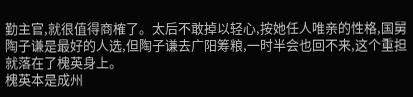勤主官,就很值得商榷了。太后不敢掉以轻心,按她任人唯亲的性格,国舅陶子谦是最好的人选,但陶子谦去广阳筹粮,一时半会也回不来,这个重担就落在了槐英身上。
槐英本是成州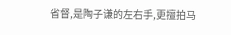省督,是陶子谦的左右手,更擅拍马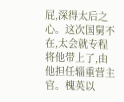屁,深得太后之心。这次国舅不在,太会就专程将他带上了,由他担任辎重营主官。槐英以